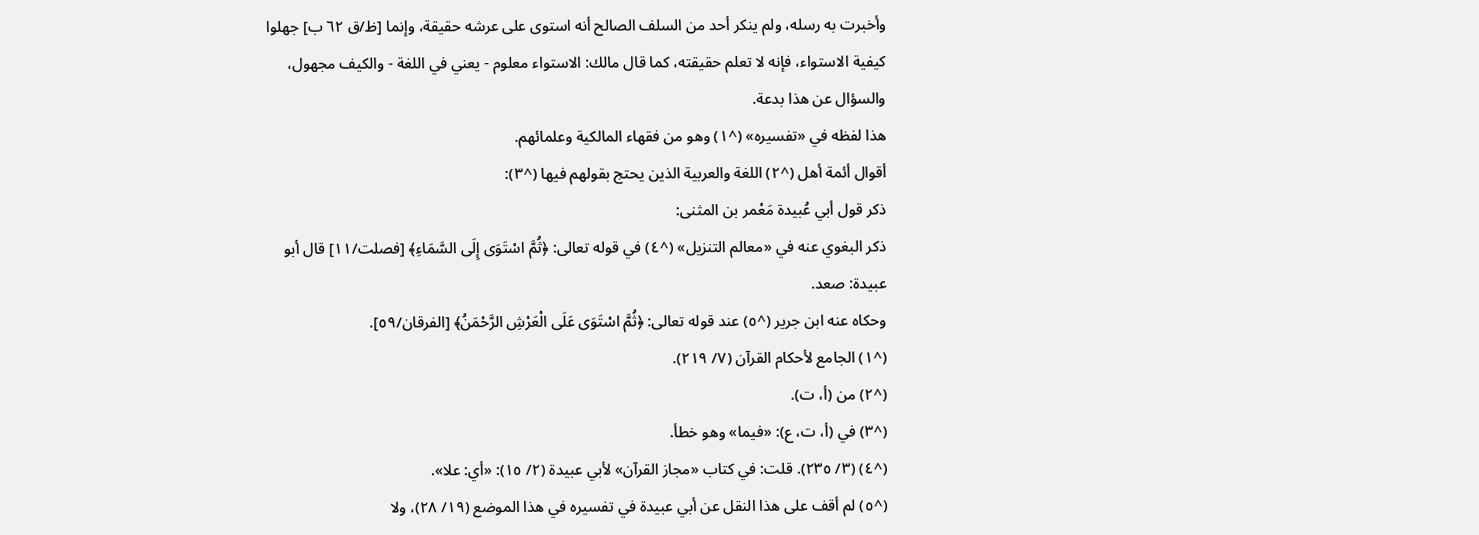وأخبرت به رسله، ولم ينكر أحد من السلف الصالح أنه استوى على عرشه حقيقة، وإنما [ظ/ق ٦٢ ب] جهلوا كيفية الاستواء، فإنه لا تعلم حقيقته، كما قال مالك: الاستواء معلوم - يعني في اللغة - والكيف مجهول، والسؤال عن هذا بدعة.
هذا لفظه في «تفسيره» (^١) وهو من فقهاء المالكية وعلمائهم.
أقوال أئمة أهل (^٢) اللغة والعربية الذين يحتج بقولهم فيها (^٣):
ذكر قول أبي عُبيدة مَعْمر بن المثنى:
ذكر البغوي عنه في «معالم التنزيل» (^٤) في قوله تعالى: ﴿ثُمَّ اسْتَوَى إِلَى السَّمَاءِ﴾ [فصلت/١١] قال أبو عبيدة: صعد.
وحكاه عنه ابن جرير (^٥) عند قوله تعالى: ﴿ثُمَّ اسْتَوَى عَلَى الْعَرْشِ الرَّحْمَنُ﴾ [الفرقان/٥٩].
(^١) الجامع لأحكام القرآن (٧/ ٢١٩).
(^٢) من (أ، ت).
(^٣) في (أ، ت، ع): «فيما» وهو خطأ.
(^٤) (٣/ ٢٣٥). قلت: في كتاب «مجاز القرآن» لأبي عبيدة (٢/ ١٥): «أي: علا».
(^٥) لم أقف على هذا النقل عن أبي عبيدة في تفسيره في هذا الموضع (١٩/ ٢٨)، ولا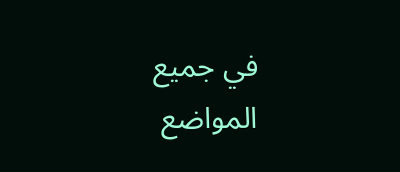في جميع المواضع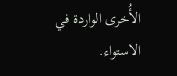الأُخرى الواردة في الاستواء.